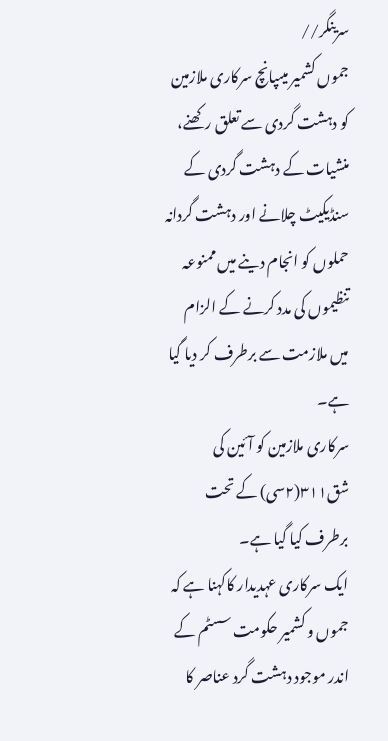سرینگر//
جموں کشمیر میںپانچ سرکاری ملازمین کو دہشت گردی سے تعلق رکھنے، منشیات کے دہشت گردی کے سنڈیکیٹ چلانے اور دہشت گردانہ حملوں کو انجام دینے میں ممنوعہ تنظیموں کی مدد کرنے کے الزام میں ملازمت سے برطرف کر دیا گیا ہے۔
سرکاری ملازمین کو آئین کی شق۳۱۱(۲سی) کے تحت برطرف کیا گیا ہے۔
ایک سرکاری عہدیدار کاکہنا ہے کہ جموں و کشمیر حکومت سسٹم کے اندر موجود دہشت گرد عناصر کا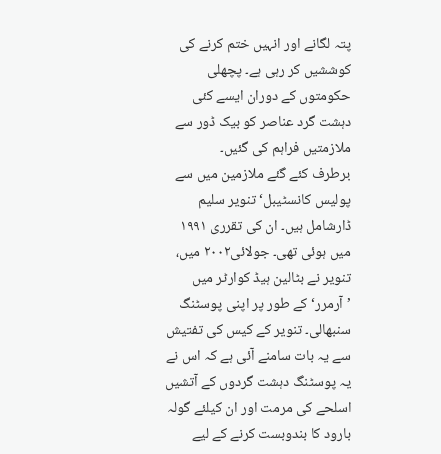پتہ لگانے اور انہیں ختم کرنے کی کوششیں کر رہی ہے۔ پچھلی حکومتوں کے دوران ایسے کئی دہشت گرد عناصر کو بیک ڈور سے ملازمتیں فراہم کی گئیں۔
برطرف کئے گئے ملازمین میں سے پولیس کانسٹیبل‘ تنویر سلیم ڈارشامل ہیں۔ ان کی تقرری ۱۹۹۱ میں ہوئی تھی۔ جولائی۲۰۰۲ میں، تنویر نے بٹالین ہیڈ کوارٹر میں ’آرمرر‘ کے طور پر اپنی پوسٹنگ سنبھالی۔ تنویر کے کیس کی تفتیش سے یہ بات سامنے آئی ہے کہ اس نے یہ پوسٹنگ دہشت گردوں کے آتشیں اسلحے کی مرمت اور ان کیلئے گولہ بارود کا بندوبست کرنے کے لیے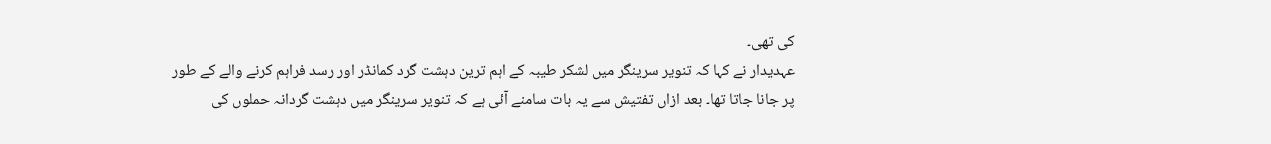کی تھی۔
عہدیدار نے کہا کہ تنویر سرینگر میں لشکر طیبہ کے اہم ترین دہشت گرد کمانڈر اور رسد فراہم کرنے والے کے طور پر جانا جاتا تھا۔ بعد ازاں تفتیش سے یہ بات سامنے آئی ہے کہ تنویر سرینگر میں دہشت گردانہ حملوں کی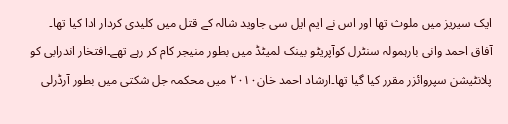ایک سیریز میں ملوث تھا اور اس نے ایم ایل سی جاوید شالہ کے قتل میں کلیدی کردار ادا کیا تھا۔
آفاق احمد وانی بارہمولہ سنٹرل کوآپریٹو بینک لمیٹڈ میں بطور منیجر کام کر رہے تھے۔افتخار اندرابی کو پلانٹیشن سپروائزر مقرر کیا گیا تھا۔ارشاد احمد خان۲۰۱۰ میں محکمہ جل شکتی میں بطور آرڈرلی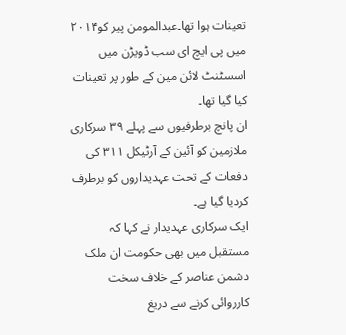تعینات ہوا تھا۔عبدالمومن پیر کو۲۰۱۴ میں پی ایچ ای سب ڈویڑن میں اسسٹنٹ لائن مین کے طور پر تعینات کیا گیا تھا۔
ان پانچ برطرفیوں سے پہلے ۳۹ سرکاری ملازمین کو آئین کے آرٹیکل ۳۱۱ کی دفعات کے تحت عہدیداروں کو برطرف کردیا گیا ہے۔
ایک سرکاری عہدیدار نے کہا کہ مستقبل میں بھی حکومت ان ملک دشمن عناصر کے خلاف سخت کارروائی کرنے سے دریغ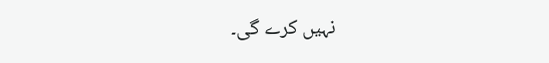نہیں کرے گی۔